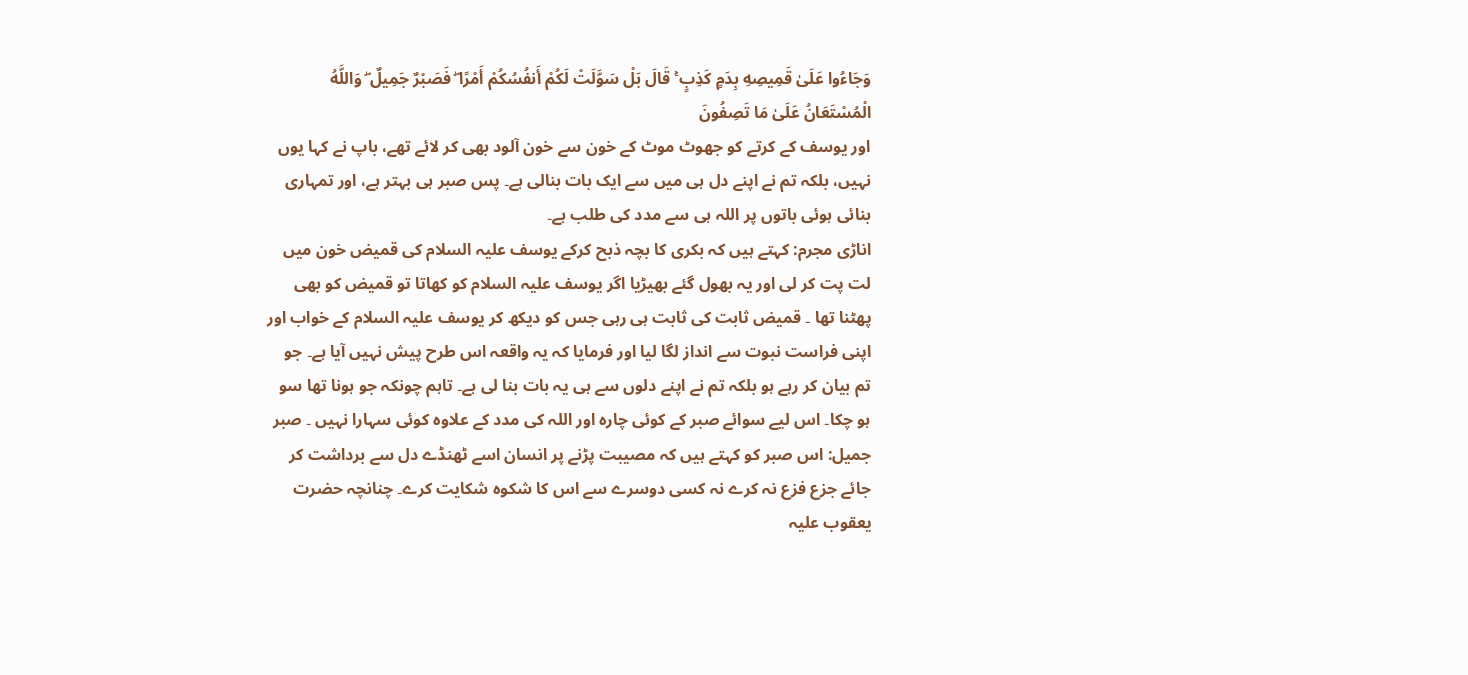وَجَاءُوا عَلَىٰ قَمِيصِهِ بِدَمٍ كَذِبٍ ۚ قَالَ بَلْ سَوَّلَتْ لَكُمْ أَنفُسُكُمْ أَمْرًا ۖ فَصَبْرٌ جَمِيلٌ ۖ وَاللَّهُ الْمُسْتَعَانُ عَلَىٰ مَا تَصِفُونَ
اور یوسف کے کرتے کو جھوٹ موٹ کے خون سے خون آلود بھی کر لائے تھے، باپ نے کہا یوں نہیں، بلکہ تم نے اپنے دل ہی میں سے ایک بات بنالی ہے۔ پس صبر ہی بہتر ہے، اور تمہاری بنائی ہوئی باتوں پر اللہ ہی سے مدد کی طلب ہے۔
اناڑی مجرم: کہتے ہیں کہ بکری کا بچہ ذبح کرکے یوسف علیہ السلام کی قمیض خون میں لت پت کر لی اور یہ بھول گئے بھیڑیا اگر یوسف علیہ السلام کو کھاتا تو قمیض کو بھی پھٹنا تھا ۔ قمیض ثابت کی ثابت ہی رہی جس کو دیکھ کر یوسف علیہ السلام کے خواب اور اپنی فراست نبوت سے انداز لگا لیا اور فرمایا کہ یہ واقعہ اس طرح پیش نہیں آیا ہے۔ جو تم بیان کر رہے ہو بلکہ تم نے اپنے دلوں سے ہی یہ بات بنا لی ہے۔ تاہم چونکہ جو ہونا تھا سو ہو چکا۔ اس لیے سوائے صبر کے کوئی چارہ اور اللہ کی مدد کے علاوہ کوئی سہارا نہیں ۔ صبر جمیل: اس صبر کو کہتے ہیں کہ مصیبت پڑنے پر انسان اسے ٹھنڈے دل سے برداشت کر جائے جزع فزع نہ کرے نہ کسی دوسرے سے اس کا شکوہ شکایت کرے۔ چنانچہ حضرت یعقوب علیہ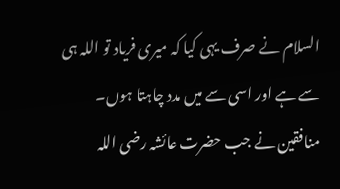السلام نے صرف یہی کیا کہ میری فریاد تو اللہ ہی سے ہے اور اسی سے میں مدد چاہتا ہوں۔ منافقین نے جب حضرت عائشہ رضی اللہ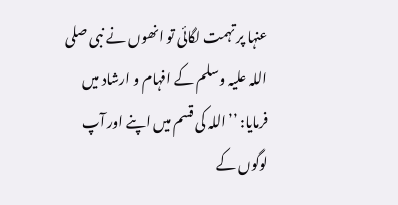عنہا پر تہمت لگائی تو انھوں نے نبی صلی اللہ علیہ وسلم کے افہام و ارشاد میں فرمایا: ’’اللہ کی قسم میں اپنے اور آپ لوگوں کے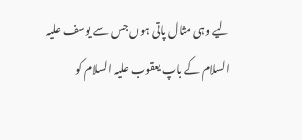لیے وہی مثال پاتی ہوں جس سے یوسف علیہ السلام کے باپ یعقوب علیہ السلام کو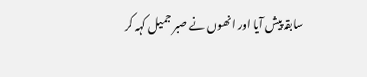سابقہ پیش آیا اور انھوں نے صبر جمیل کہہ کر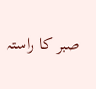صبر کا راستہ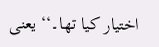اختیار کیا تھا۔‘‘ یعنی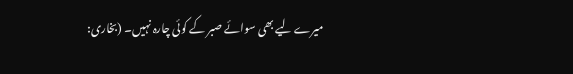میرے لیے بھی سوائے صبر کے کوئی چارہ نہیں۔ (بخاری: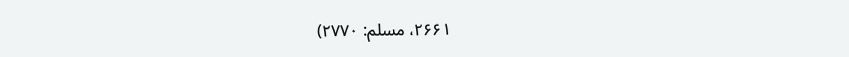۲۶۶۱، مسلم: ۲۷۷۰)